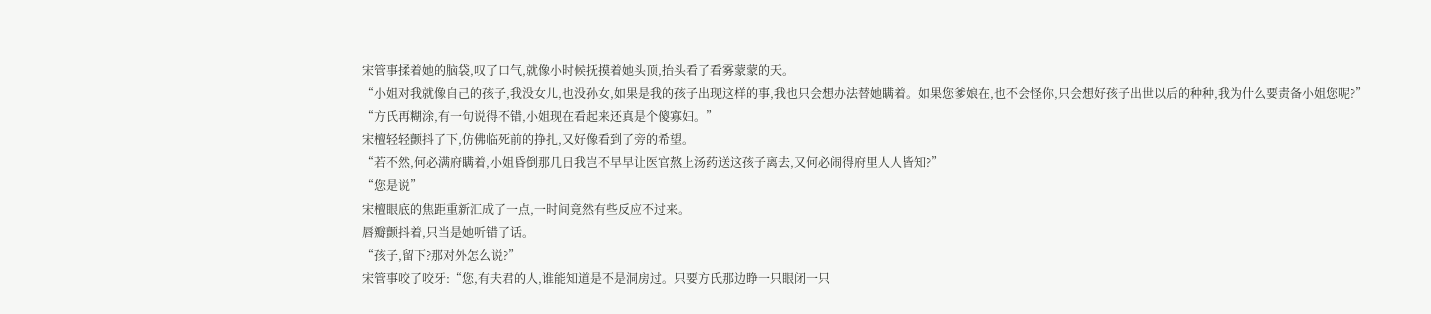宋管事揉着她的脑袋,叹了口气,就像小时候抚摸着她头顶,抬头看了看雾蒙蒙的天。
“小姐对我就像自己的孩子,我没女儿,也没孙女,如果是我的孩子出现这样的事,我也只会想办法替她瞒着。如果您爹娘在,也不会怪你,只会想好孩子出世以后的种种,我为什么要责备小姐您呢?”
“方氏再糊涂,有一句说得不错,小姐现在看起来还真是个傻寡妇。”
宋檀轻轻颤抖了下,仿佛临死前的挣扎,又好像看到了旁的希望。
“若不然,何必满府瞒着,小姐昏倒那几日我岂不早早让医官熬上汤药送这孩子离去,又何必闹得府里人人皆知?”
“您是说”
宋檀眼底的焦距重新汇成了一点,一时间竟然有些反应不过来。
唇瓣颤抖着,只当是她听错了话。
“孩子,留下?那对外怎么说?”
宋管事咬了咬牙:“您,有夫君的人,谁能知道是不是洞房过。只要方氏那边睁一只眼闭一只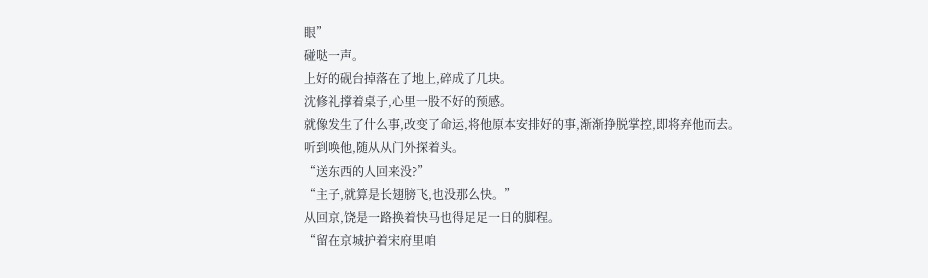眼”
碰哒一声。
上好的砚台掉落在了地上,碎成了几块。
沈修礼撑着桌子,心里一股不好的预感。
就像发生了什么事,改变了命运,将他原本安排好的事,渐渐挣脱掌控,即将弃他而去。
听到唤他,随从从门外探着头。
“送东西的人回来没?”
“主子,就算是长翅膀飞,也没那么快。”
从回京,饶是一路换着快马也得足足一日的脚程。
“留在京城护着宋府里咱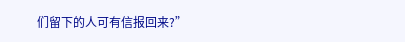们留下的人可有信报回来?”